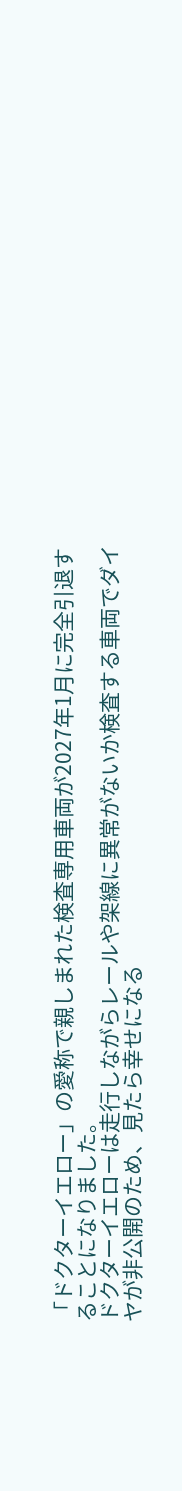「ドクターイエロー」の愛称で親しまれた検査専用車両が2027年1月に完全引退することになりました。
ドクターイエローは走行しながらレールや架線に異常がないか検査する車両でダイヤが非公開のため、見たら幸せになる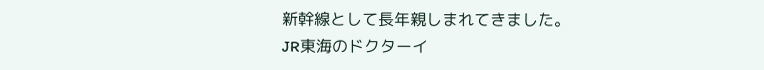新幹線として長年親しまれてきました。
JR東海のドクターイ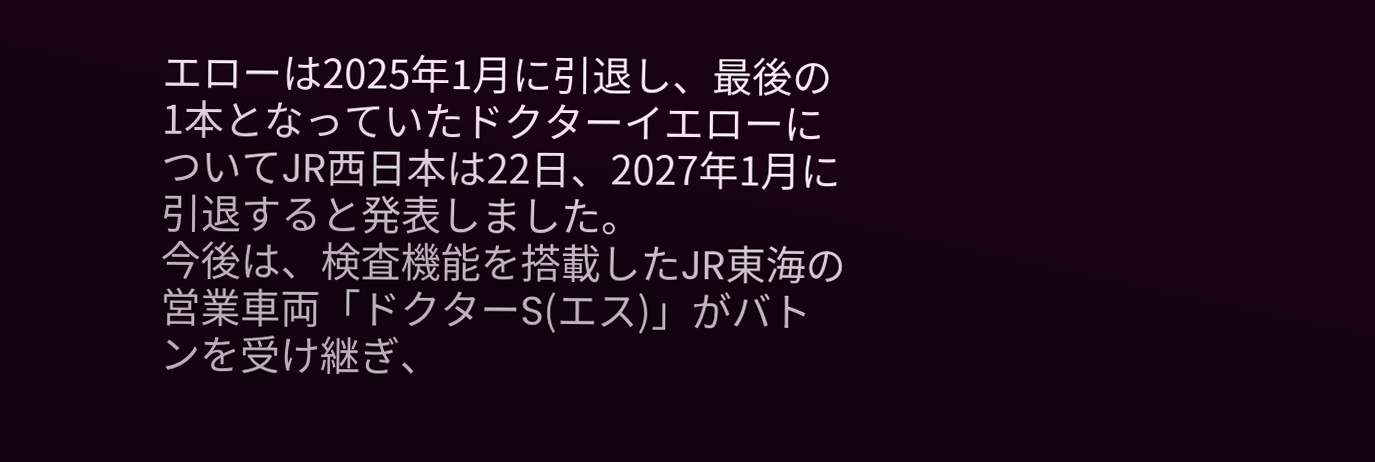エローは2025年1月に引退し、最後の1本となっていたドクターイエローについてJR西日本は22日、2027年1月に引退すると発表しました。
今後は、検査機能を搭載したJR東海の営業車両「ドクターS(エス)」がバトンを受け継ぎ、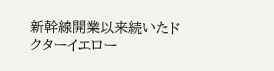新幹線開業以来続いたドクターイエロー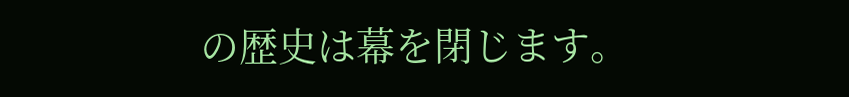の歴史は幕を閉じます。